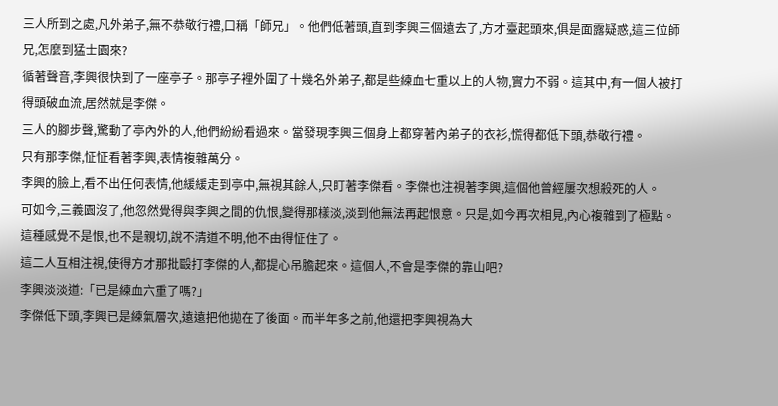三人所到之處,凡外弟子,無不恭敬行禮,口稱「師兄」。他們低著頭,直到李興三個遠去了,方才臺起頭來,俱是面露疑惑,這三位師兄,怎麼到猛士園來?
循著聲音,李興很快到了一座亭子。那亭子裡外圍了十幾名外弟子,都是些練血七重以上的人物,實力不弱。這其中,有一個人被打得頭破血流,居然就是李傑。
三人的腳步聲,驚動了亭內外的人,他們紛紛看過來。當發現李興三個身上都穿著內弟子的衣衫,慌得都低下頭,恭敬行禮。
只有那李傑,怔怔看著李興,表情複雜萬分。
李興的臉上,看不出任何表情,他緩緩走到亭中,無視其餘人,只盯著李傑看。李傑也注視著李興,這個他曾經屢次想殺死的人。
可如今,三義園沒了,他忽然覺得與李興之間的仇恨,變得那樣淡,淡到他無法再起恨意。只是,如今再次相見,內心複雜到了極點。
這種感覺不是恨,也不是親切,說不清道不明,他不由得怔住了。
這二人互相注視,使得方才那批毆打李傑的人,都提心吊膽起來。這個人,不會是李傑的靠山吧?
李興淡淡道:「已是練血六重了嗎?」
李傑低下頭,李興已是練氣層次,遠遠把他拋在了後面。而半年多之前,他還把李興視為大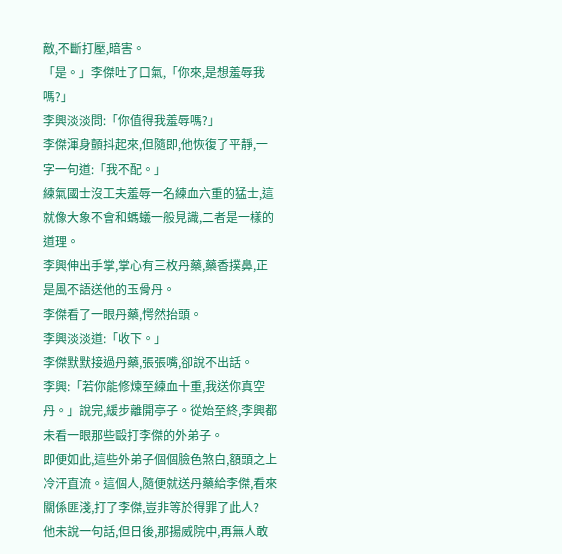敵,不斷打壓,暗害。
「是。」李傑吐了口氣,「你來,是想羞辱我嗎?」
李興淡淡問:「你值得我羞辱嗎?」
李傑渾身顫抖起來,但隨即,他恢復了平靜,一字一句道:「我不配。」
練氣國士沒工夫羞辱一名練血六重的猛士,這就像大象不會和螞蟻一般見識,二者是一樣的道理。
李興伸出手掌,掌心有三枚丹藥,藥香撲鼻,正是風不語送他的玉骨丹。
李傑看了一眼丹藥,愕然抬頭。
李興淡淡道:「收下。」
李傑默默接過丹藥,張張嘴,卻說不出話。
李興:「若你能修煉至練血十重,我送你真空丹。」說完,緩步離開亭子。從始至終,李興都未看一眼那些毆打李傑的外弟子。
即便如此,這些外弟子個個臉色煞白,額頭之上冷汗直流。這個人,隨便就送丹藥給李傑,看來關係匪淺,打了李傑,豈非等於得罪了此人?
他未說一句話,但日後,那揚威院中,再無人敢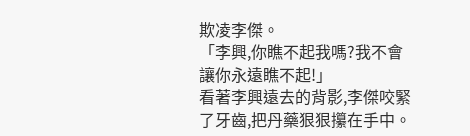欺凌李傑。
「李興,你瞧不起我嗎?我不會讓你永遠瞧不起!」
看著李興遠去的背影,李傑咬緊了牙齒,把丹藥狠狠攥在手中。